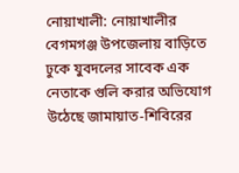নোয়াখালী: নোয়াখালীর বেগমগঞ্জ উপজেলায় বাড়িতে ঢুকে যুবদলের সাবেক এক নেতাকে গুলি করার অভিযোগ উঠেছে জামায়াত-শিবিরের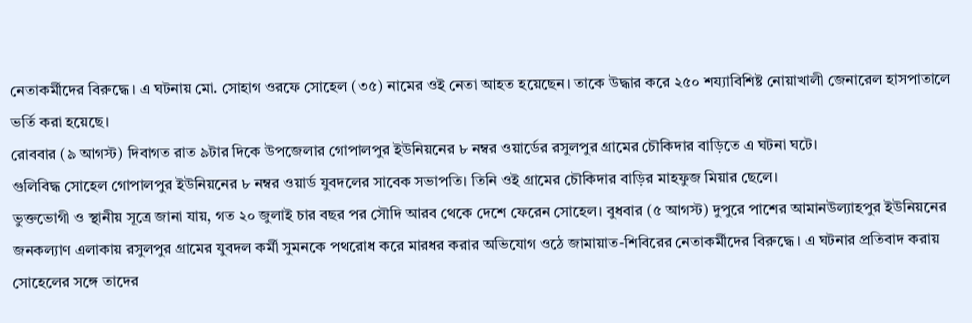নেতাকর্মীদের বিরুদ্ধে। এ ঘটনায় মো. সোহাগ ওরফে সোহেল (৩৫) নামের ওই নেতা আহত হয়েছেন। তাকে উদ্ধার করে ২৫০ শয্যাবিশিষ্ট নোয়াখালী জেনারেল হাসপাতালে ভর্তি করা হয়েছে।
রোববার (৯ আগস্ট) দিবাগত রাত ৯টার দিকে উপজেলার গোপালপুর ইউনিয়নের ৮ নম্বর ওয়ার্ডের রসুলপুর গ্রামের চৌকিদার বাড়িতে এ ঘটনা ঘটে।
গুলিবিদ্ধ সোহেল গোপালপুর ইউনিয়নের ৮ নম্বর ওয়ার্ড যুবদলের সাবেক সভাপতি। তিনি ওই গ্রামের চৌকিদার বাড়ির মাহফুজ মিয়ার ছেলে।
ভুক্তভোগী ও স্থানীয় সূত্রে জানা যায়, গত ২০ জুলাই চার বছর পর সৌদি আরব থেকে দেশে ফেরেন সোহেল। বুধবার (৫ আগস্ট) দুপুরে পাশের আমানউল্যাহপুর ইউনিয়নের জনকল্যাণ এলাকায় রসুলপুর গ্রামের যুবদল কর্মী সুমনকে পথরোধ করে মারধর করার অভিযোগ ওঠে জামায়াত-শিবিরের নেতাকর্মীদের বিরুদ্ধে। এ ঘটনার প্রতিবাদ করায় সোহেলের সঙ্গে তাদের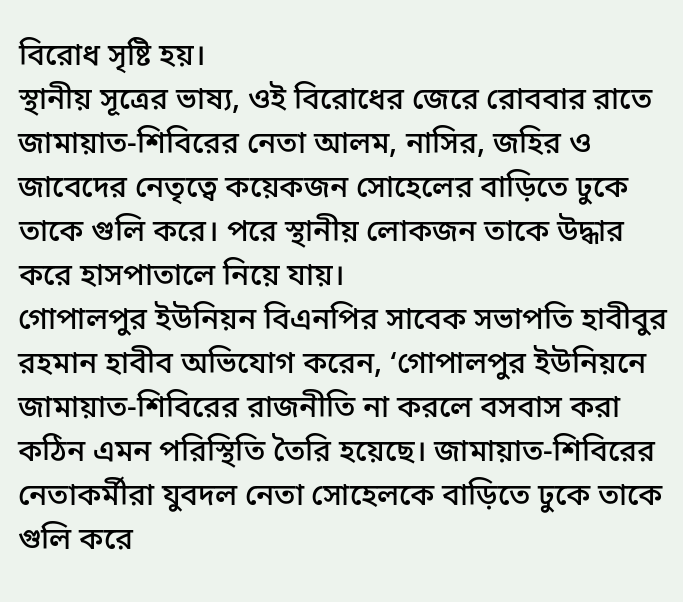বিরোধ সৃষ্টি হয়।
স্থানীয় সূত্রের ভাষ্য, ওই বিরোধের জেরে রোববার রাতে জামায়াত-শিবিরের নেতা আলম, নাসির, জহির ও জাবেদের নেতৃত্বে কয়েকজন সোহেলের বাড়িতে ঢুকে তাকে গুলি করে। পরে স্থানীয় লোকজন তাকে উদ্ধার করে হাসপাতালে নিয়ে যায়।
গোপালপুর ইউনিয়ন বিএনপির সাবেক সভাপতি হাবীবুর রহমান হাবীব অভিযোগ করেন, ‘গোপালপুর ইউনিয়নে জামায়াত-শিবিরের রাজনীতি না করলে বসবাস করা কঠিন এমন পরিস্থিতি তৈরি হয়েছে। জামায়াত-শিবিরের নেতাকর্মীরা যুবদল নেতা সোহেলকে বাড়িতে ঢুকে তাকে গুলি করে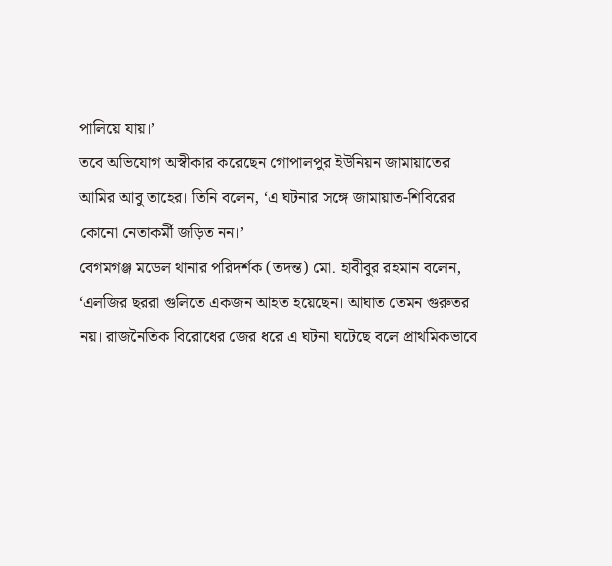পালিয়ে যায়।’
তবে অভিযোগ অস্বীকার করেছেন গোপালপুর ইউনিয়ন জামায়াতের আমির আবু তাহের। তিনি বলেন, ‘এ ঘটনার সঙ্গে জামায়াত-শিবিরের কোনো নেতাকর্মী জড়িত নন।’
বেগমগঞ্জ মডেল থানার পরিদর্শক (তদন্ত) মো. হাবীবুর রহমান বলেন, ‘এলজির ছররা গুলিতে একজন আহত হয়েছেন। আঘাত তেমন গুরুতর নয়। রাজনৈতিক বিরোধের জের ধরে এ ঘটনা ঘটেছে বলে প্রাথমিকভাবে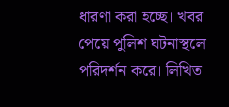ধারণা করা হচ্ছে। খবর পেয়ে পুলিশ ঘটনাস্থলে পরিদর্শন করে। লিখিত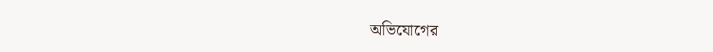অভিযোগের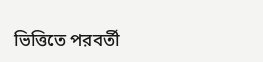ভিত্তিতে পরবর্তী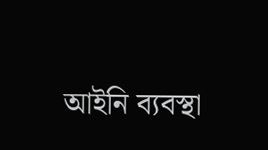আইনি ব্যবস্থা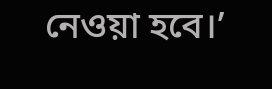নেওয়া হবে।’